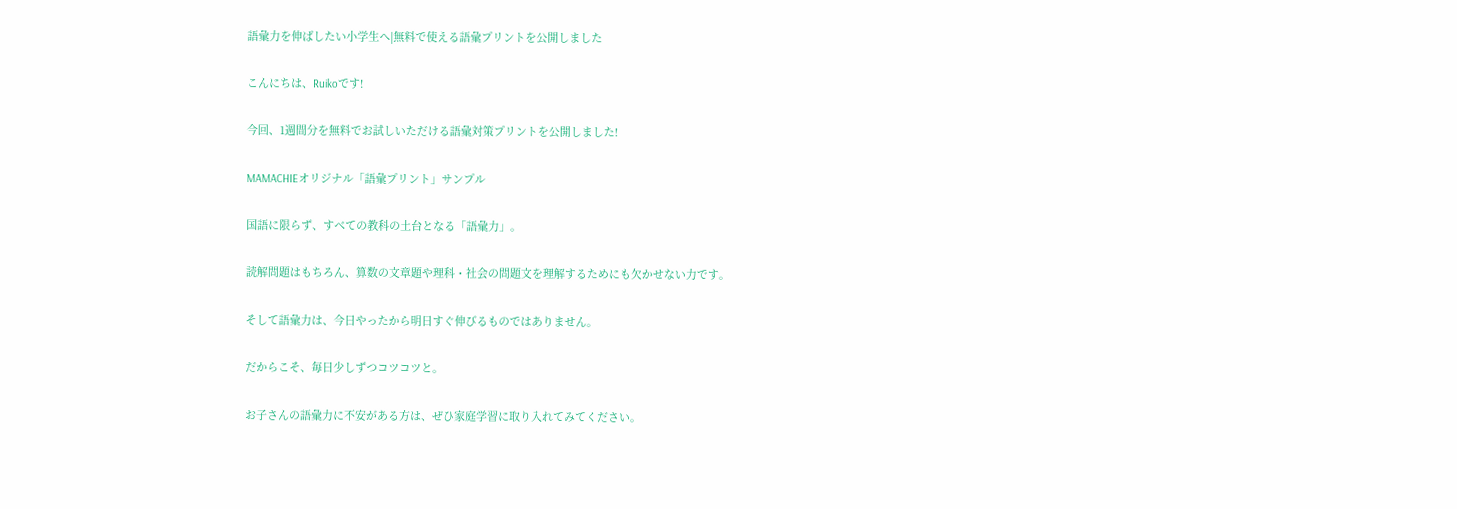語彙力を伸ばしたい小学生へ|無料で使える語彙プリントを公開しました

こんにちは、Ruikoです!

今回、1週間分を無料でお試しいただける語彙対策プリントを公開しました!

MAMACHIEオリジナル「語彙プリント」サンプル

国語に限らず、すべての教科の土台となる「語彙力」。

読解問題はもちろん、算数の文章題や理科・社会の問題文を理解するためにも欠かせない力です。

そして語彙力は、今日やったから明日すぐ伸びるものではありません。

だからこそ、毎日少しずつコツコツと。

お子さんの語彙力に不安がある方は、ぜひ家庭学習に取り入れてみてください。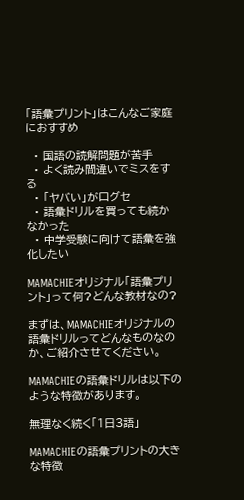「語彙プリント」はこんなご家庭におすすめ

  • 国語の読解問題が苦手
  • よく読み間違いでミスをする
  • 「ヤバい」が口グセ
  • 語彙ドリルを買っても続かなかった
  • 中学受験に向けて語彙を強化したい

MAMACHIEオリジナル「語彙プリント」って何?どんな教材なの?

まずは、MAMACHIEオリジナルの語彙ドリルってどんなものなのか、ご紹介させてください。

MAMACHIEの語彙ドリルは以下のような特徴があります。

無理なく続く「1日3語」

MAMACHIEの語彙プリントの大きな特徴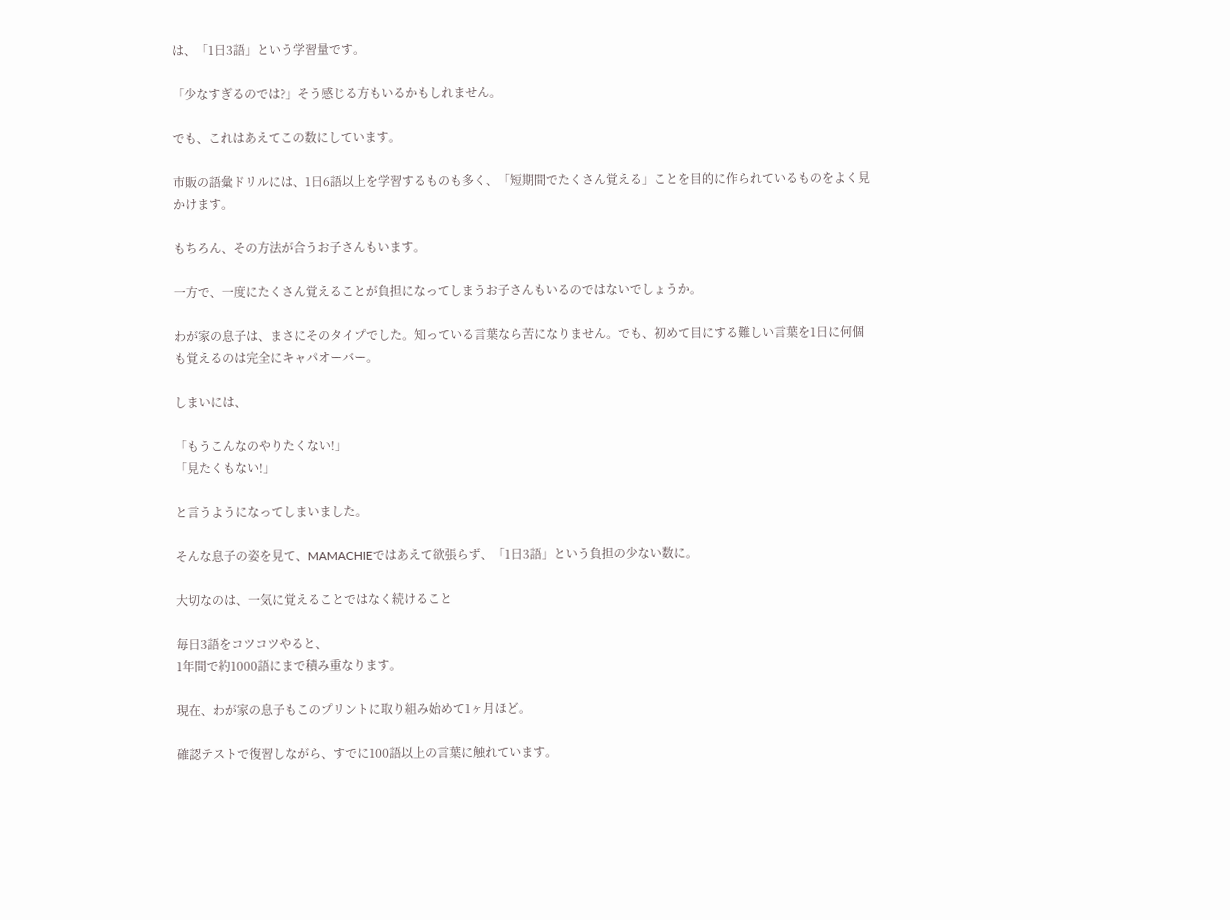は、「1日3語」という学習量です。

「少なすぎるのでは?」そう感じる方もいるかもしれません。

でも、これはあえてこの数にしています。

市販の語彙ドリルには、1日6語以上を学習するものも多く、「短期間でたくさん覚える」ことを目的に作られているものをよく見かけます。

もちろん、その方法が合うお子さんもいます。

一方で、一度にたくさん覚えることが負担になってしまうお子さんもいるのではないでしょうか。

わが家の息子は、まさにそのタイプでした。知っている言葉なら苦になりません。でも、初めて目にする難しい言葉を1日に何個も覚えるのは完全にキャパオーバー。

しまいには、

「もうこんなのやりたくない!」
「見たくもない!」

と言うようになってしまいました。

そんな息子の姿を見て、MAMACHIEではあえて欲張らず、「1日3語」という負担の少ない数に。

大切なのは、一気に覚えることではなく続けること

毎日3語をコツコツやると、
1年間で約1000語にまで積み重なります。

現在、わが家の息子もこのプリントに取り組み始めて1ヶ月ほど。

確認テストで復習しながら、すでに100語以上の言葉に触れています。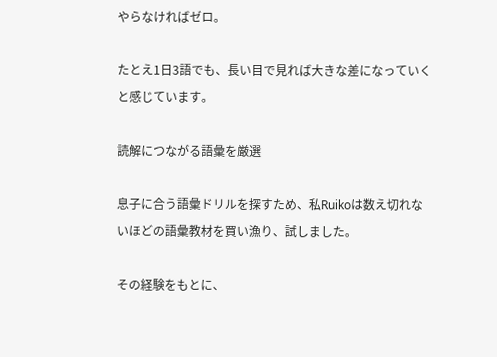やらなければゼロ。

たとえ1日3語でも、長い目で見れば大きな差になっていくと感じています。

読解につながる語彙を厳選

息子に合う語彙ドリルを探すため、私Ruikoは数え切れないほどの語彙教材を買い漁り、試しました。

その経験をもとに、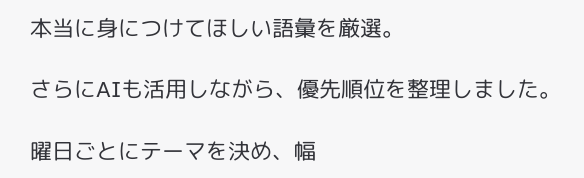本当に身につけてほしい語彙を厳選。

さらにAIも活用しながら、優先順位を整理しました。

曜日ごとにテーマを決め、幅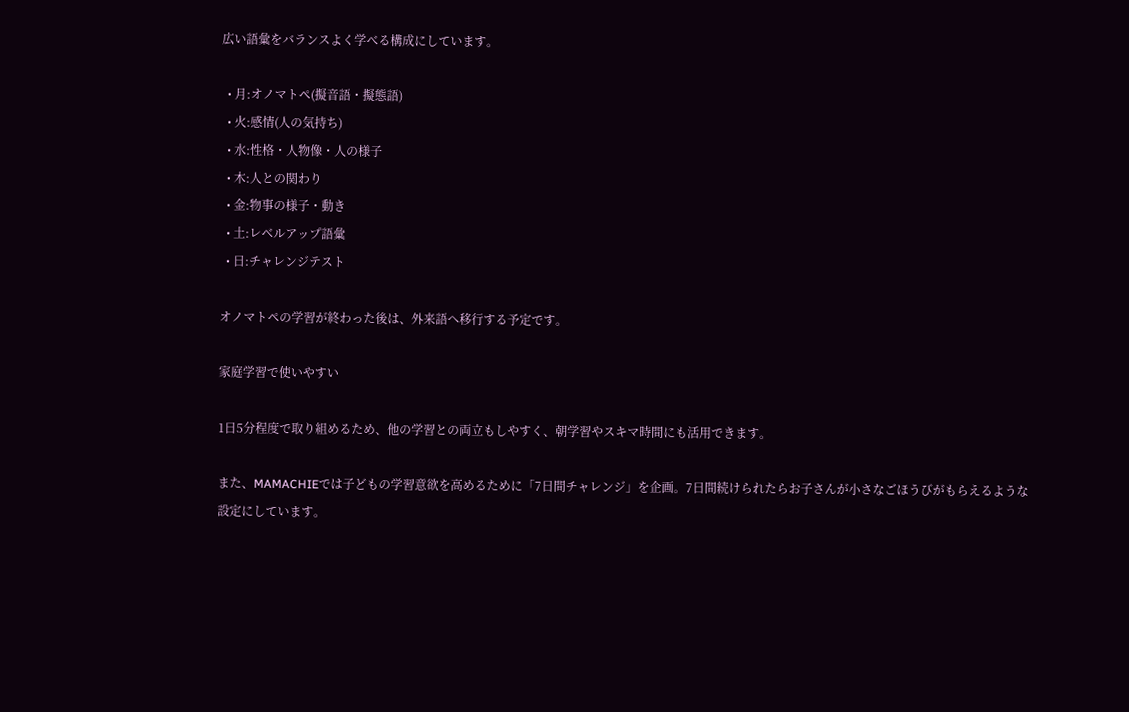広い語彙をバランスよく学べる構成にしています。

  • 月:オノマトペ(擬音語・擬態語)
  • 火:感情(人の気持ち)
  • 水:性格・人物像・人の様子
  • 木:人との関わり
  • 金:物事の様子・動き
  • 土:レベルアップ語彙
  • 日:チャレンジテスト

オノマトペの学習が終わった後は、外来語へ移行する予定です。

家庭学習で使いやすい

1日5分程度で取り組めるため、他の学習との両立もしやすく、朝学習やスキマ時間にも活用できます。

また、MAMACHIEでは子どもの学習意欲を高めるために「7日間チャレンジ」を企画。7日間続けられたらお子さんが小さなごほうびがもらえるような設定にしています。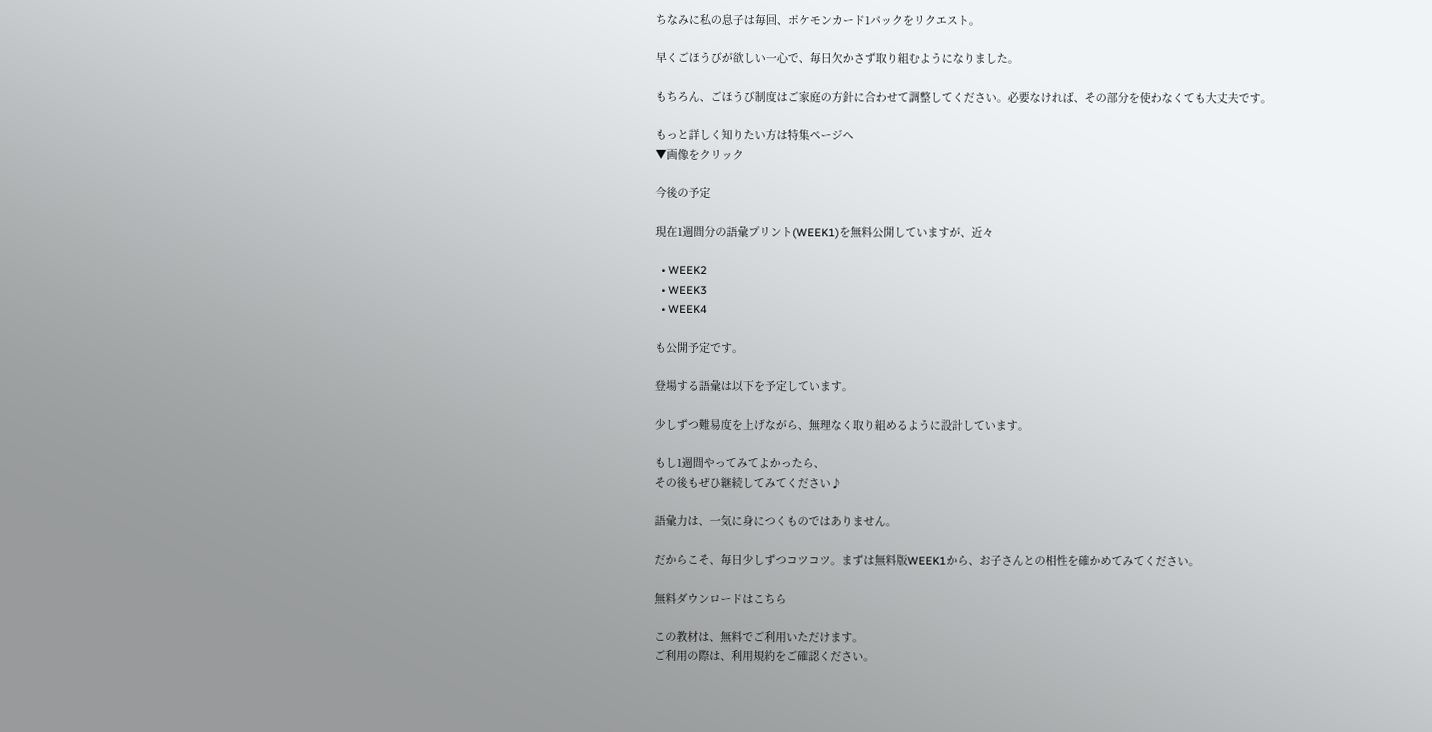ちなみに私の息子は毎回、ポケモンカード1パックをリクエスト。

早くごほうびが欲しい一心で、毎日欠かさず取り組むようになりました。

もちろん、ごほうび制度はご家庭の方針に合わせて調整してください。必要なければ、その部分を使わなくても大丈夫です。

もっと詳しく知りたい方は特集ページへ
▼画像をクリック

今後の予定

現在1週間分の語彙プリント(WEEK1)を無料公開していますが、近々

  • WEEK2
  • WEEK3
  • WEEK4

も公開予定です。

登場する語彙は以下を予定しています。

少しずつ難易度を上げながら、無理なく取り組めるように設計しています。

もし1週間やってみてよかったら、
その後もぜひ継続してみてください♪

語彙力は、一気に身につくものではありません。

だからこそ、毎日少しずつコツコツ。まずは無料版WEEK1から、お子さんとの相性を確かめてみてください。

無料ダウンロードはこちら

この教材は、無料でご利用いただけます。
ご利用の際は、利用規約をご確認ください。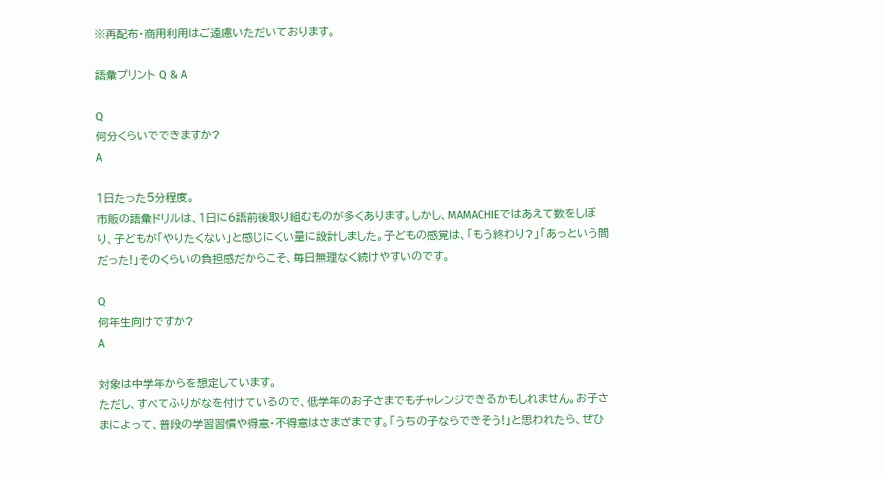※再配布・商用利用はご遠慮いただいております。

語彙プリント Q & A

Q
何分くらいでできますか?
A

1日たった5分程度。
市販の語彙ドリルは、1日に6語前後取り組むものが多くあります。しかし、MAMACHIEではあえて数をしぼり、子どもが「やりたくない」と感じにくい量に設計しました。子どもの感覚は、「もう終わり?」「あっという間だった!」そのくらいの負担感だからこそ、毎日無理なく続けやすいのです。

Q
何年生向けですか?
A

対象は中学年からを想定しています。
ただし、すべてふりがなを付けているので、低学年のお子さまでもチャレンジできるかもしれません。お子さまによって、普段の学習習慣や得意・不得意はさまざまです。「うちの子ならできそう!」と思われたら、ぜひ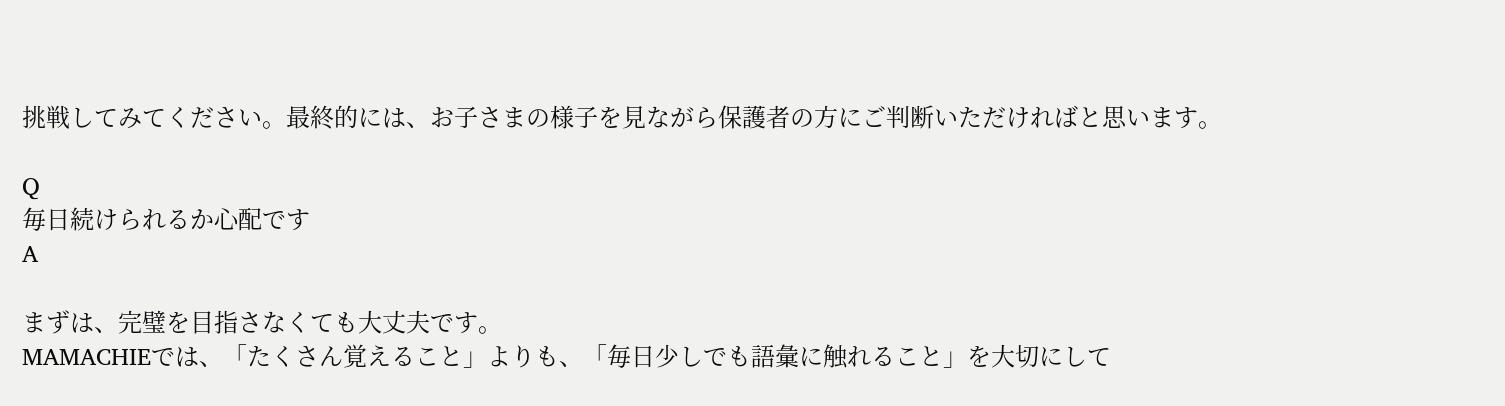挑戦してみてください。最終的には、お子さまの様子を見ながら保護者の方にご判断いただければと思います。

Q
毎日続けられるか心配です
A

まずは、完璧を目指さなくても大丈夫です。
MAMACHIEでは、「たくさん覚えること」よりも、「毎日少しでも語彙に触れること」を大切にして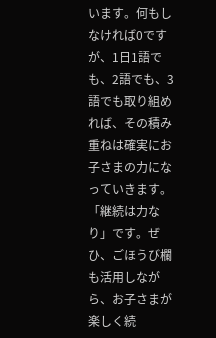います。何もしなければ0ですが、1日1語でも、2語でも、3語でも取り組めれば、その積み重ねは確実にお子さまの力になっていきます。「継続は力なり」です。ぜひ、ごほうび欄も活用しながら、お子さまが楽しく続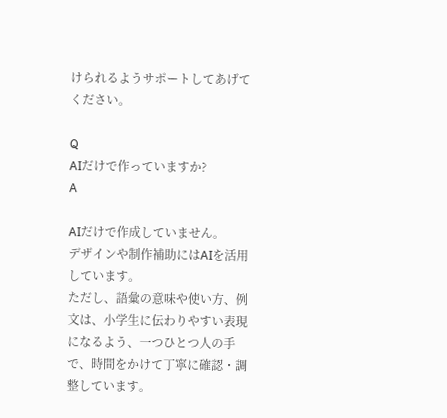けられるようサポートしてあげてください。

Q
AIだけで作っていますか?
A

AIだけで作成していません。
デザインや制作補助にはAIを活用しています。
ただし、語彙の意味や使い方、例文は、小学生に伝わりやすい表現になるよう、一つひとつ人の手で、時間をかけて丁寧に確認・調整しています。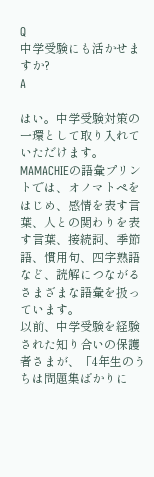Q
中学受験にも活かせますか?
A

はい。中学受験対策の一環として取り入れていただけます。
MAMACHIEの語彙プリントでは、オノマトペをはじめ、感情を表す言葉、人との関わりを表す言葉、接続詞、季節語、慣用句、四字熟語など、読解につながるさまざまな語彙を扱っています。
以前、中学受験を経験された知り合いの保護者さまが、「4年生のうちは問題集ばかりに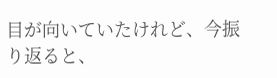目が向いていたけれど、今振り返ると、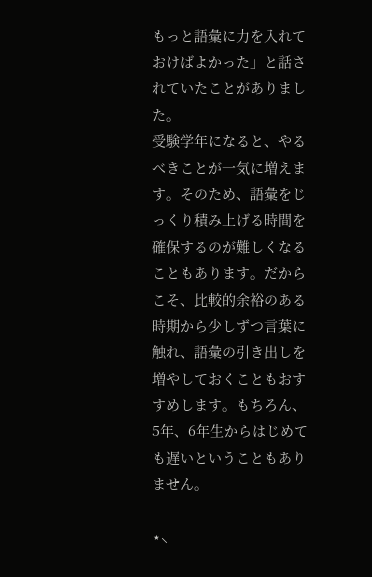もっと語彙に力を入れておけばよかった」と話されていたことがありました。
受験学年になると、やるべきことが一気に増えます。そのため、語彙をじっくり積み上げる時間を確保するのが難しくなることもあります。だからこそ、比較的余裕のある時期から少しずつ言葉に触れ、語彙の引き出しを増やしておくこともおすすめします。もちろん、5年、6年生からはじめても遅いということもありません。

⋆⸜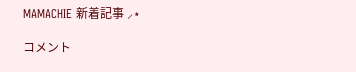MAMACHIE 新着記事 ⸝⋆

コメント